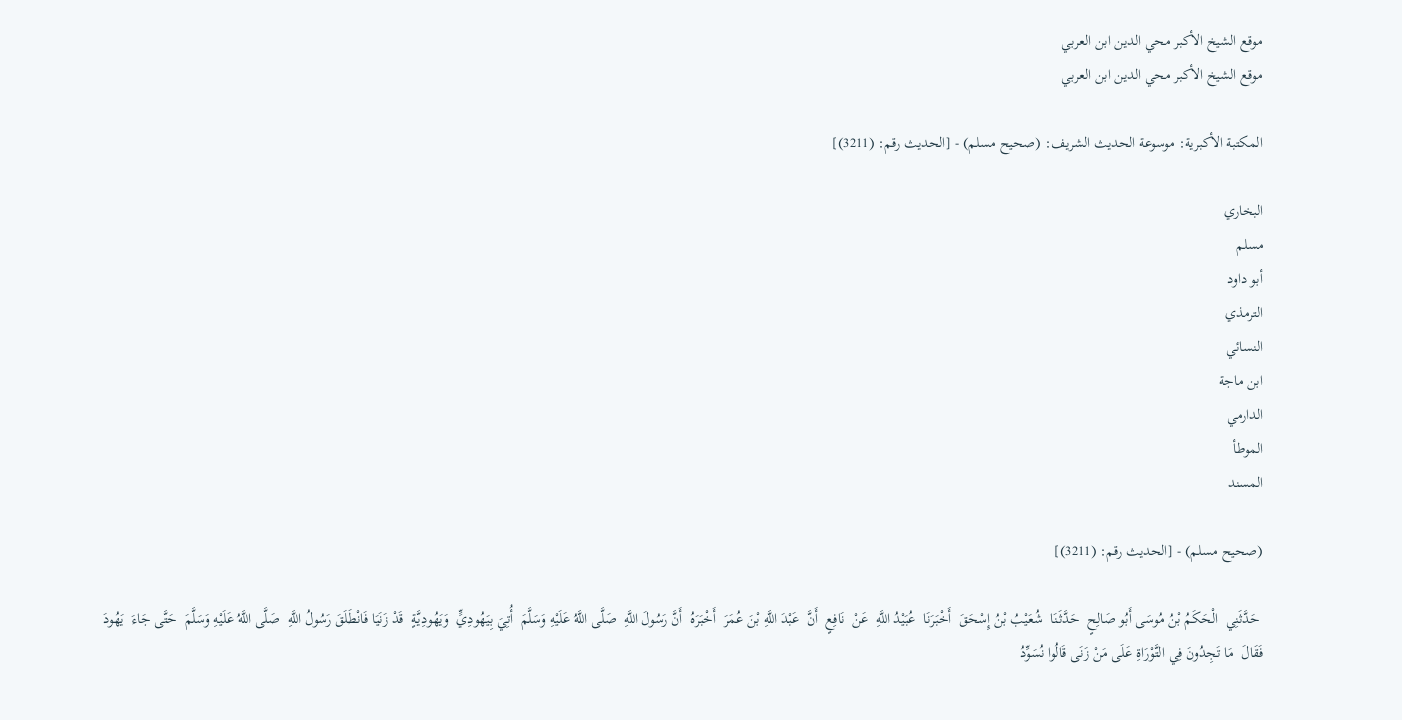موقع الشيخ الأكبر محي الدين ابن العربي
موقع الشيخ الأكبر محي الدين ابن العربي

المكتبة الأكبرية: موسوعة الحديث الشريف: (صحيح مسلم) - [الحديث رقم: (3211)]

البخاري
مسلم
أبو داود
الترمذي
النسائي
ابن ماجة
الدارمي
الموطأ
المسند

(صحيح مسلم) - [الحديث رقم: (3211)]

 حَدَّثَنِي  الْحَكَمُ بْنُ مُوسَى أَبُو صَالِحٍ  حَدَّثَنَا  شُعَيْبُ بْنُ إِسْحَقَ  أَخْبَرَنَا  عُبَيْدُ اللَّهِ  عَنْ  نَافِعٍ  أَنَّ  عَبْدَ اللَّهِ بْنَ عُمَرَ  أَخْبَرَهُ  أَنَّ رَسُولَ اللَّهِ  صَلَّى اللَّهُ عَلَيْهِ وَسَلَّمَ  أُتِيَ بِيَهُودِيٍّ  وَيَهُودِيَّةٍ  قَدْ زَنَيَا فَانْطَلَقَ رَسُولُ اللَّهِ  صَلَّى اللَّهُ عَلَيْهِ وَسَلَّمَ  حَتَّى جَاءَ  يَهُودَ  فَقَالَ  مَا تَجِدُونَ فِي التَّوْرَاةِ عَلَى مَنْ زَنَى قَالُوا نُسَوِّدُ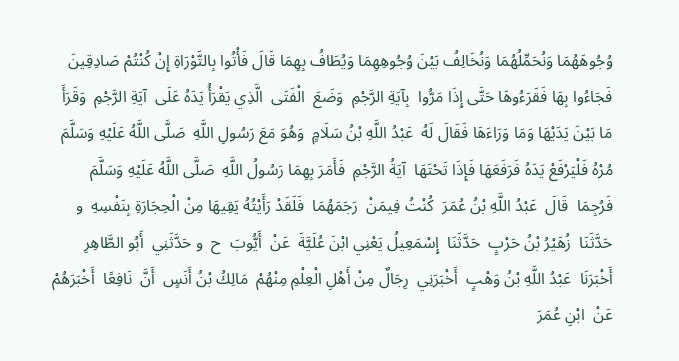وُجُوهَهُمَا وَنُحَمِّلُهُمَا وَنُخَالِفُ بَيْنَ وُجُوهِهِمَا وَيُطَافُ بِهِمَا قَالَ فَأْتُوا بِالتَّوْرَاةِ إِنْ كُنْتُمْ صَادِقِينَ فَجَاءُوا بِهَا فَقَرَءُوهَا حَتَّى إِذَا مَرُّوا  بِآيَةِ الرَّجْمِ  وَضَعَ  الْفَتَى  الَّذِي يَقْرَأُ يَدَهُ عَلَى  آيَةِ الرَّجْمِ  وَقَرَأَ مَا بَيْنَ يَدَيْهَا وَمَا وَرَاءَهَا فَقَالَ لَهُ  عَبْدُ اللَّهِ بْنُ سَلَامٍ  وَهُوَ مَعَ رَسُولِ اللَّهِ  صَلَّى اللَّهُ عَلَيْهِ وَسَلَّمَ  مُرْهُ فَلْيَرْفَعْ يَدَهُ فَرَفَعَهَا فَإِذَا تَحْتَهَا  آيَةُ الرَّجْمِ  فَأَمَرَ بِهِمَا رَسُولُ اللَّهِ  صَلَّى اللَّهُ عَلَيْهِ وَسَلَّمَ  فَرُجِمَا  قَالَ  عَبْدُ اللَّهِ بْنُ عُمَرَ  كُنْتُ فِيمَنْ  رَجَمَهُمَا  فَلَقَدْ رَأَيْتُهُ يَقِيهَا مِنْ الْحِجَارَةِ بِنَفْسِهِ  و حَدَّثَنَا  زُهَيْرُ بْنُ حَرْبٍ  حَدَّثَنَا  إِسْمَعِيلُ يَعْنِي ابْنَ عُلَيَّةَ  عَنْ  أَيُّوبَ  ح  و حَدَّثَنِي  أَبُو الطَّاهِرِ  أَخْبَرَنَا  عَبْدُ اللَّهِ بْنُ وَهْبٍ  أَخْبَرَنِي  رِجَالٌ مِنْ أَهْلِ الْعِلْمِ مِنْهُمْ  مَالِكُ بْنُ أَنَسٍ  أَنَّ  نَافِعًا  أَخْبَرَهُمْ عَنْ  ابْنِ عُمَرَ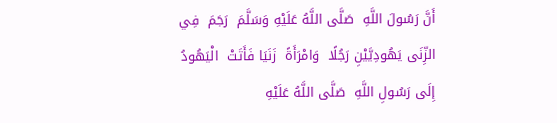أَنَّ رَسُولَ اللَّهِ  صَلَّى اللَّهُ عَلَيْهِ وَسَلَّمَ  رَجَمَ  فِي الزِّنَى يَهُودِيَّيْنِ رَجُلًا  وَامْرَأَةً  زَنَيَا فَأَتَتْ  الْيَهُودُ  إِلَى رَسُولِ اللَّهِ  صَلَّى اللَّهُ عَلَيْهِ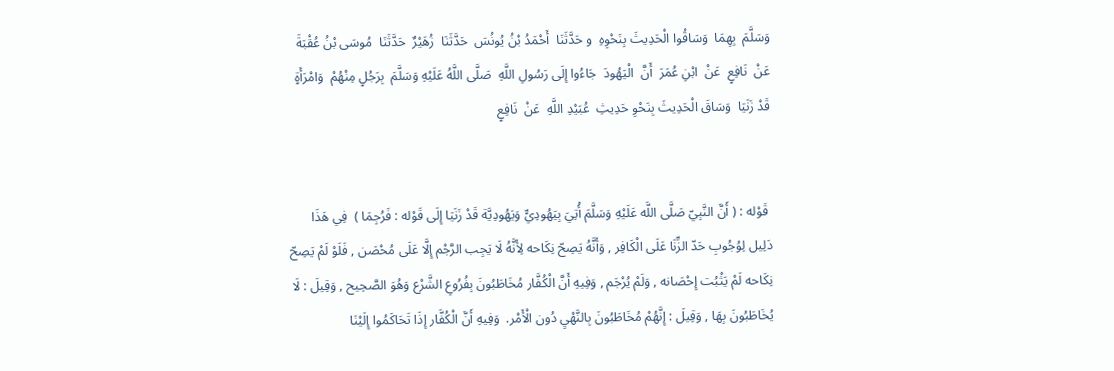وَسَلَّمَ  بِهِمَا  وَسَاقُوا الْحَدِيثَ بِنَحْوِهِ  و حَدَّثَنَا  أَحْمَدُ بْنُ يُونُسَ  حَدَّثَنَا  زُهَيْرٌ  حَدَّثَنَا  مُوسَى بْنُ عُقْبَةَ  عَنْ  نَافِعٍ  عَنْ  ابْنِ عُمَرَ  أَنَّ  الْيَهُودَ  جَاءُوا إِلَى رَسُولِ اللَّهِ  صَلَّى اللَّهُ عَلَيْهِ وَسَلَّمَ  بِرَجُلٍ مِنْهُمْ  وَامْرَأَةٍ  قَدْ زَنَيَا  وَسَاقَ الْحَدِيثَ بِنَحْوِ حَدِيثِ  عُبَيْدِ اللَّهِ  عَنْ  نَافِعٍ


 قَوْله : ( أَنَّ النَّبِيّ صَلَّى اللَّه عَلَيْهِ وَسَلَّمَ أُتِيَ بِيَهُودِيٍّ وَيَهُودِيَّة قَدْ زَنَيَا إِلَى قَوْله : فَرُجِمَا )  فِي هَذَا دَلِيل لِوُجُوبِ حَدّ الزِّنَا عَلَى الْكَافِر , وَأَنَّهُ يَصِحّ نِكَاحه لِأَنَّهُ لَا يَجِب الرَّجْم إِلَّا عَلَى مُحْصَن , فَلَوْ لَمْ يَصِحّ نِكَاحه لَمْ يَثْبُت إِحْصَانه , وَلَمْ يُرْجَم , وَفِيهِ أَنَّ الْكُفَّار مُخَاطَبُونَ بِفُرُوعِ الشَّرْع وَهُوَ الصَّحِيح , وَقِيلَ : لَا يُخَاطَبُونَ بِهَا , وَقِيلَ : إِنَّهُمْ مُخَاطَبُونَ بِالنَّهْيِ دُون الْأَمْر.  وَفِيهِ أَنَّ الْكُفَّار إِذَا تَحَاكَمُوا إِلَيْنَا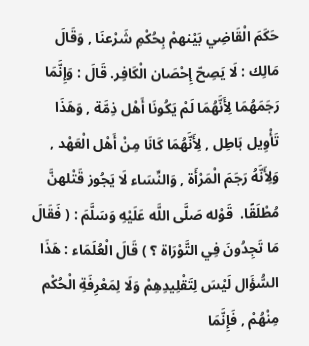حَكَمَ الْقَاضِي بَيْنهمْ بِحُكْمِ شَرْعنَا , وَقَالَ مَالِك : لَا يَصِحّ إِحْصَان الْكَافِر. قَالَ : وَإِنَّمَا رَجَمَهُمَا لِأَنَّهُمَا لَمْ يَكُونَا أَهْل ذِمَّة , وَهَذَا تَأْوِيل بَاطِل , لِأَنَّهُمَا كَانَا مِنْ أَهْل الْعَهْد , وَلِأَنَّهُ رَجَمَ الْمَرْأَة , وَالنِّسَاء لَا يَجُوز قَتْلهنَّ مُطْلَقًا.  قَوْله صَلَّى اللَّه عَلَيْهِ وَسَلَّمَ : ( فَقَالَ مَا تَجِدُونَ فِي التَّوْرَاة ؟ ) قَالَ الْعُلَمَاء : هَذَا السُّؤَال لَيْسَ لِتَقْلِيدِهِمْ وَلَا لِمَعْرِفَةِ الْحُكْم مِنْهُمْ , فَإِنَّمَا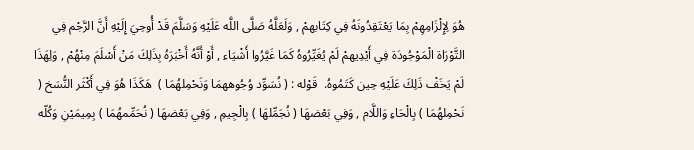هُوَ لِإِلْزَامِهِمْ بِمَا يَعْتَقِدُونَهُ فِي كِتَابهمْ , وَلَعَلَّهُ صَلَّى اللَّه عَلَيْهِ وَسَلَّمَ قَدْ أُوحِيَ إِلَيْهِ أَنَّ الرَّجْم فِي التَّوْرَاة الْمَوْجُودَة فِي أَيْدِيهمْ لَمْ يُغَيِّرُوهُ كَمَا غَيَّرُوا أَشْيَاء , أَوْ أَنَّهُ أَخْبَرَهُ بِذَلِكَ مَنْ أَسْلَمَ مِنْهُمْ , وَلِهَذَا لَمْ يَخَفْ ذَلِكَ عَلَيْهِ حِين كَتَمُوهُ.  قَوْله : ( نُسَوِّد وُجُوههمَا وَنَحْمِلهُمَا )  هَكَذَا هُوَ فِي أَكْثَر النُّسَخ ( نَحْمِلهُمَا ) بِالْحَاءِ وَاللَّام , وَفِي بَعْضهَا ( نُجَمِّلهَا ) بِالْجِيمِ , وَفِي بَعْضهَا ( نُحَمِّمهُمَا ) بِمِيمَيْنِ وَكُلّه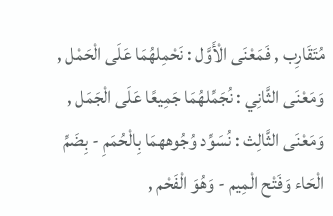مُتَقَارِب , فَمَعْنَى الْأَوَّل : نَحْمِلهُمَا عَلَى الْحَمْل , وَمَعْنَى الثَّانِي : نُجَمِّلهُمَا جَمِيعًا عَلَى الْجَمَل , وَمَعْنَى الثَّالِث : نُسَوِّد وُجُوههمَا بِالْحُمَمِ - بِضَمِّ الْحَاء وَفَتْح الْمِيم - وَهُوَ الْفَحْم ,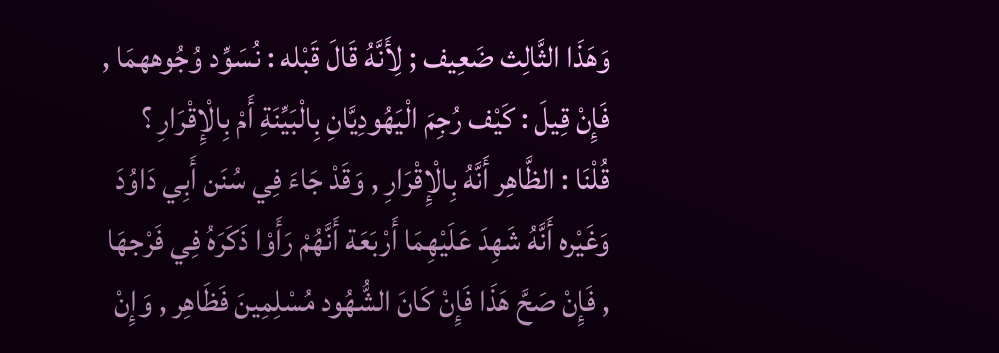وَهَذَا الثَّالِث ضَعِيف ; لِأَنَّهُ قَالَ قَبْله : نُسَوِّد وُجُوههمَا , فَإِنْ قِيلَ : كَيْف رُجِمَ الْيَهُودِيَّانِ بِالْبَيِّنَةِ أَمْ بِالْإِقْرَارِ ؟ قُلْنَا : الظَّاهِر أَنَّهُ بِالْإِقْرَارِ , وَقَدْ جَاءَ فِي سُنَن أَبِي دَاوُدَ وَغَيْره أَنَّهُ شَهِدَ عَلَيْهِمَا أَرْبَعَة أَنَّهُمْ رَأَوْا ذَكَرَهُ فِي فَرْجهَا , فَإِنْ صَحَّ هَذَا فَإِنْ كَانَ الشُّهُود مُسْلِمِينَ فَظَاهِر , وَإِنْ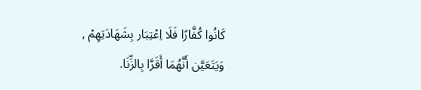كَانُوا كُفَّارًا فَلَا اِعْتِبَار بِشَهَادَتِهِمْ , وَيَتَعَيَّن أَنَّهُمَا أَقَرَّا بِالزِّنَا.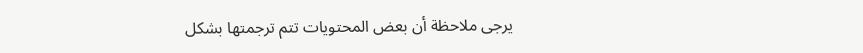يرجى ملاحظة أن بعض المحتويات تتم ترجمتها بشكل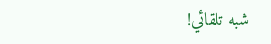شبه تلقائي!